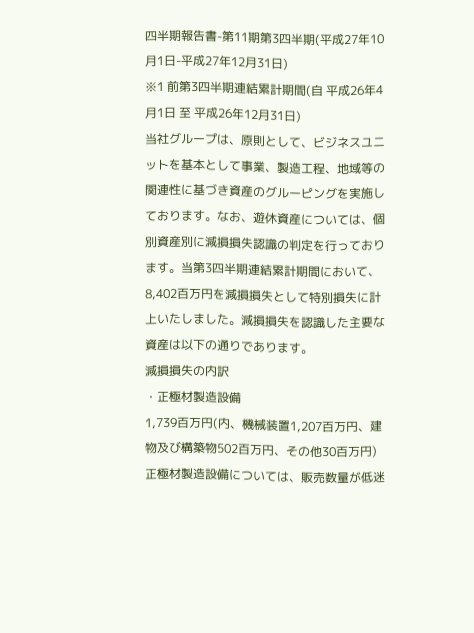四半期報告書-第11期第3四半期(平成27年10月1日-平成27年12月31日)
※1 前第3四半期連結累計期間(自 平成26年4月1日 至 平成26年12月31日)
当社グループは、原則として、ビジネスユニットを基本として事業、製造工程、地域等の関連性に基づき資産のグルーピングを実施しております。なお、遊休資産については、個別資産別に減損損失認識の判定を行っております。当第3四半期連結累計期間において、8,402百万円を減損損失として特別損失に計上いたしました。減損損失を認識した主要な資産は以下の通りであります。
減損損失の内訳
・正極材製造設備
1,739百万円(内、機械装置1,207百万円、建物及び構築物502百万円、その他30百万円)
正極材製造設備については、販売数量が低迷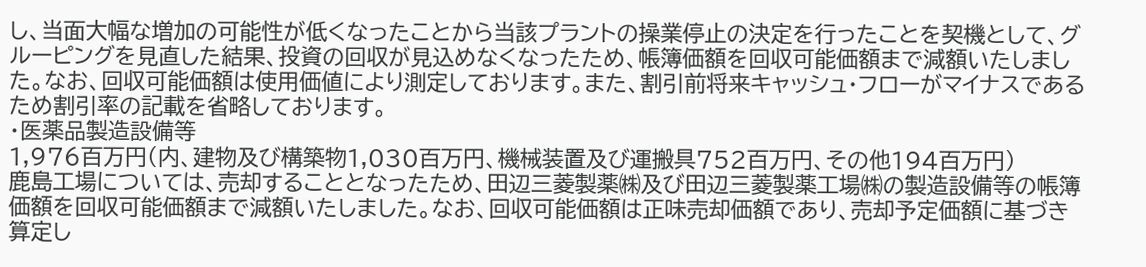し、当面大幅な増加の可能性が低くなったことから当該プラントの操業停止の決定を行ったことを契機として、グルーピングを見直した結果、投資の回収が見込めなくなったため、帳簿価額を回収可能価額まで減額いたしました。なお、回収可能価額は使用価値により測定しております。また、割引前将来キャッシュ・フローがマイナスであるため割引率の記載を省略しております。
・医薬品製造設備等
1,976百万円(内、建物及び構築物1,030百万円、機械装置及び運搬具752百万円、その他194百万円)
鹿島工場については、売却することとなったため、田辺三菱製薬㈱及び田辺三菱製薬工場㈱の製造設備等の帳簿価額を回収可能価額まで減額いたしました。なお、回収可能価額は正味売却価額であり、売却予定価額に基づき算定し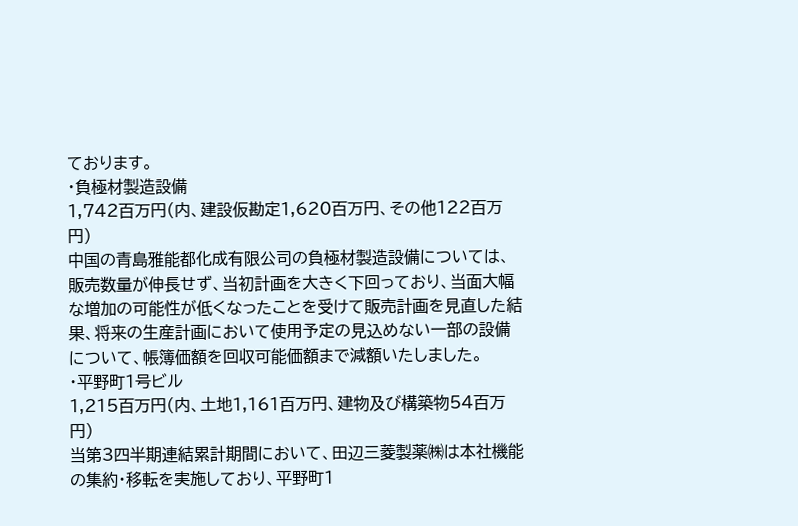ております。
・負極材製造設備
1,742百万円(内、建設仮勘定1,620百万円、その他122百万円)
中国の青島雅能都化成有限公司の負極材製造設備については、販売数量が伸長せず、当初計画を大きく下回っており、当面大幅な増加の可能性が低くなったことを受けて販売計画を見直した結果、将来の生産計画において使用予定の見込めない一部の設備について、帳簿価額を回収可能価額まで減額いたしました。
・平野町1号ビル
1,215百万円(内、土地1,161百万円、建物及び構築物54百万円)
当第3四半期連結累計期間において、田辺三菱製薬㈱は本社機能の集約・移転を実施しており、平野町1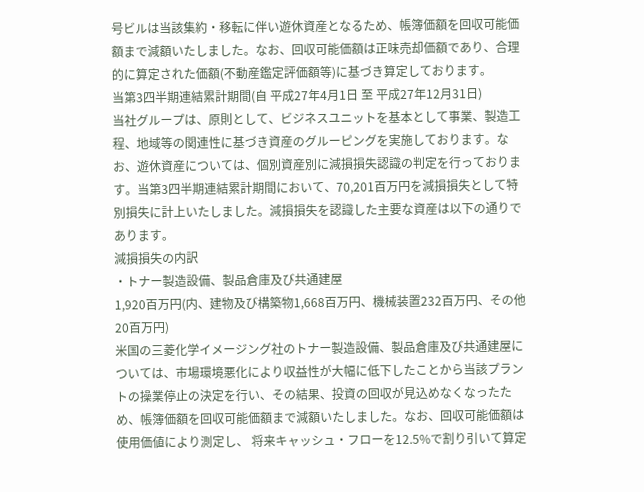号ビルは当該集約・移転に伴い遊休資産となるため、帳簿価額を回収可能価額まで減額いたしました。なお、回収可能価額は正味売却価額であり、合理的に算定された価額(不動産鑑定評価額等)に基づき算定しております。
当第3四半期連結累計期間(自 平成27年4月1日 至 平成27年12月31日)
当社グループは、原則として、ビジネスユニットを基本として事業、製造工程、地域等の関連性に基づき資産のグルーピングを実施しております。なお、遊休資産については、個別資産別に減損損失認識の判定を行っております。当第3四半期連結累計期間において、70,201百万円を減損損失として特別損失に計上いたしました。減損損失を認識した主要な資産は以下の通りであります。
減損損失の内訳
・トナー製造設備、製品倉庫及び共通建屋
1,920百万円(内、建物及び構築物1,668百万円、機械装置232百万円、その他20百万円)
米国の三菱化学イメージング社のトナー製造設備、製品倉庫及び共通建屋については、市場環境悪化により収益性が大幅に低下したことから当該プラントの操業停止の決定を行い、その結果、投資の回収が見込めなくなったため、帳簿価額を回収可能価額まで減額いたしました。なお、回収可能価額は使用価値により測定し、 将来キャッシュ・フローを12.5%で割り引いて算定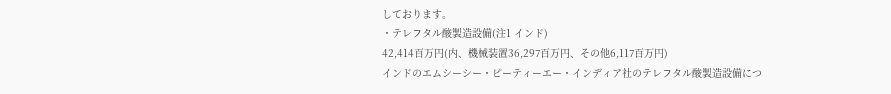しております。
・テレフタル酸製造設備(注1 インド)
42,414百万円(内、機械装置36,297百万円、その他6,117百万円)
インドのエムシーシー・ピーティーエー・インディア社のテレフタル酸製造設備につ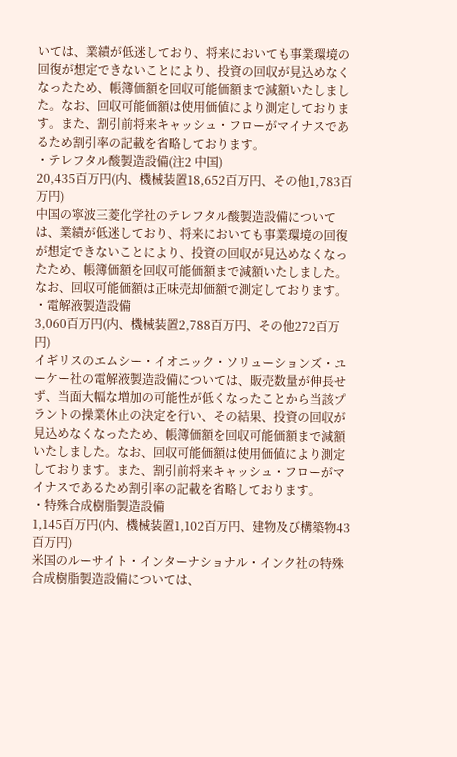いては、業績が低迷しており、将来においても事業環境の回復が想定できないことにより、投資の回収が見込めなくなったため、帳簿価額を回収可能価額まで減額いたしました。なお、回収可能価額は使用価値により測定しております。また、割引前将来キャッシュ・フローがマイナスであるため割引率の記載を省略しております。
・テレフタル酸製造設備(注2 中国)
20,435百万円(内、機械装置18,652百万円、その他1,783百万円)
中国の寧波三菱化学社のテレフタル酸製造設備については、業績が低迷しており、将来においても事業環境の回復が想定できないことにより、投資の回収が見込めなくなったため、帳簿価額を回収可能価額まで減額いたしました。なお、回収可能価額は正味売却価額で測定しております。
・電解液製造設備
3,060百万円(内、機械装置2,788百万円、その他272百万円)
イギリスのエムシー・イオニック・ソリューションズ・ユーケー社の電解液製造設備については、販売数量が伸長せず、当面大幅な増加の可能性が低くなったことから当該プラントの操業休止の決定を行い、その結果、投資の回収が見込めなくなったため、帳簿価額を回収可能価額まで減額いたしました。なお、回収可能価額は使用価値により測定しております。また、割引前将来キャッシュ・フローがマイナスであるため割引率の記載を省略しております。
・特殊合成樹脂製造設備
1,145百万円(内、機械装置1,102百万円、建物及び構築物43百万円)
米国のルーサイト・インターナショナル・インク社の特殊合成樹脂製造設備については、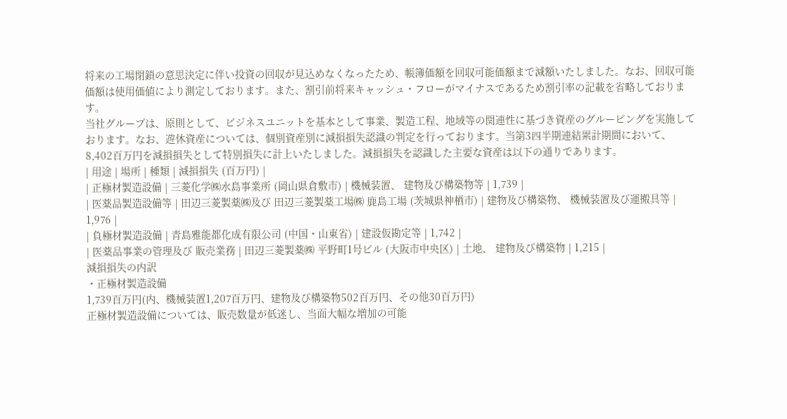将来の工場閉鎖の意思決定に伴い投資の回収が見込めなくなったため、帳簿価額を回収可能価額まで減額いたしました。なお、回収可能価額は使用価値により測定しております。また、割引前将来キャッシュ・フローがマイナスであるため割引率の記載を省略しております。
当社グループは、原則として、ビジネスユニットを基本として事業、製造工程、地域等の関連性に基づき資産のグルーピングを実施しております。なお、遊休資産については、個別資産別に減損損失認識の判定を行っております。当第3四半期連結累計期間において、8,402百万円を減損損失として特別損失に計上いたしました。減損損失を認識した主要な資産は以下の通りであります。
| 用途 | 場所 | 種類 | 減損損失 (百万円) |
| 正極材製造設備 | 三菱化学㈱水島事業所 (岡山県倉敷市) | 機械装置、 建物及び構築物等 | 1,739 |
| 医薬品製造設備等 | 田辺三菱製薬㈱及び 田辺三菱製薬工場㈱ 鹿島工場 (茨城県神栖市) | 建物及び構築物、 機械装置及び運搬具等 | 1,976 |
| 負極材製造設備 | 青島雅能都化成有限公司 (中国・山東省) | 建設仮勘定等 | 1,742 |
| 医薬品事業の管理及び 販売業務 | 田辺三菱製薬㈱ 平野町1号ビル (大阪市中央区) | 土地、 建物及び構築物 | 1,215 |
減損損失の内訳
・正極材製造設備
1,739百万円(内、機械装置1,207百万円、建物及び構築物502百万円、その他30百万円)
正極材製造設備については、販売数量が低迷し、当面大幅な増加の可能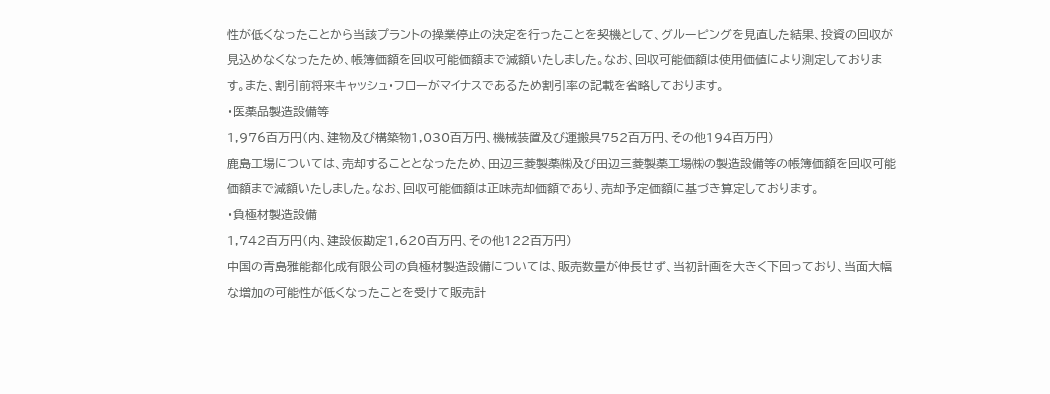性が低くなったことから当該プラントの操業停止の決定を行ったことを契機として、グルーピングを見直した結果、投資の回収が見込めなくなったため、帳簿価額を回収可能価額まで減額いたしました。なお、回収可能価額は使用価値により測定しております。また、割引前将来キャッシュ・フローがマイナスであるため割引率の記載を省略しております。
・医薬品製造設備等
1,976百万円(内、建物及び構築物1,030百万円、機械装置及び運搬具752百万円、その他194百万円)
鹿島工場については、売却することとなったため、田辺三菱製薬㈱及び田辺三菱製薬工場㈱の製造設備等の帳簿価額を回収可能価額まで減額いたしました。なお、回収可能価額は正味売却価額であり、売却予定価額に基づき算定しております。
・負極材製造設備
1,742百万円(内、建設仮勘定1,620百万円、その他122百万円)
中国の青島雅能都化成有限公司の負極材製造設備については、販売数量が伸長せず、当初計画を大きく下回っており、当面大幅な増加の可能性が低くなったことを受けて販売計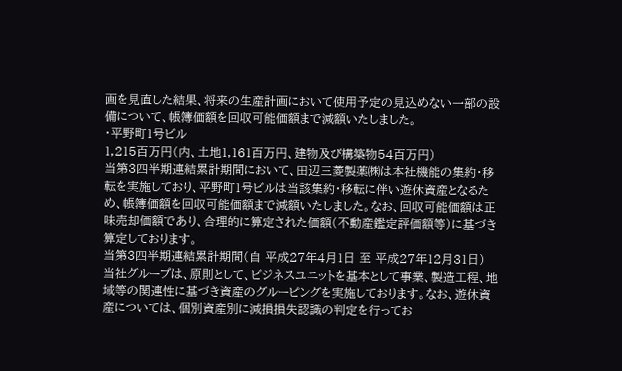画を見直した結果、将来の生産計画において使用予定の見込めない一部の設備について、帳簿価額を回収可能価額まで減額いたしました。
・平野町1号ビル
1,215百万円(内、土地1,161百万円、建物及び構築物54百万円)
当第3四半期連結累計期間において、田辺三菱製薬㈱は本社機能の集約・移転を実施しており、平野町1号ビルは当該集約・移転に伴い遊休資産となるため、帳簿価額を回収可能価額まで減額いたしました。なお、回収可能価額は正味売却価額であり、合理的に算定された価額(不動産鑑定評価額等)に基づき算定しております。
当第3四半期連結累計期間(自 平成27年4月1日 至 平成27年12月31日)
当社グループは、原則として、ビジネスユニットを基本として事業、製造工程、地域等の関連性に基づき資産のグルーピングを実施しております。なお、遊休資産については、個別資産別に減損損失認識の判定を行ってお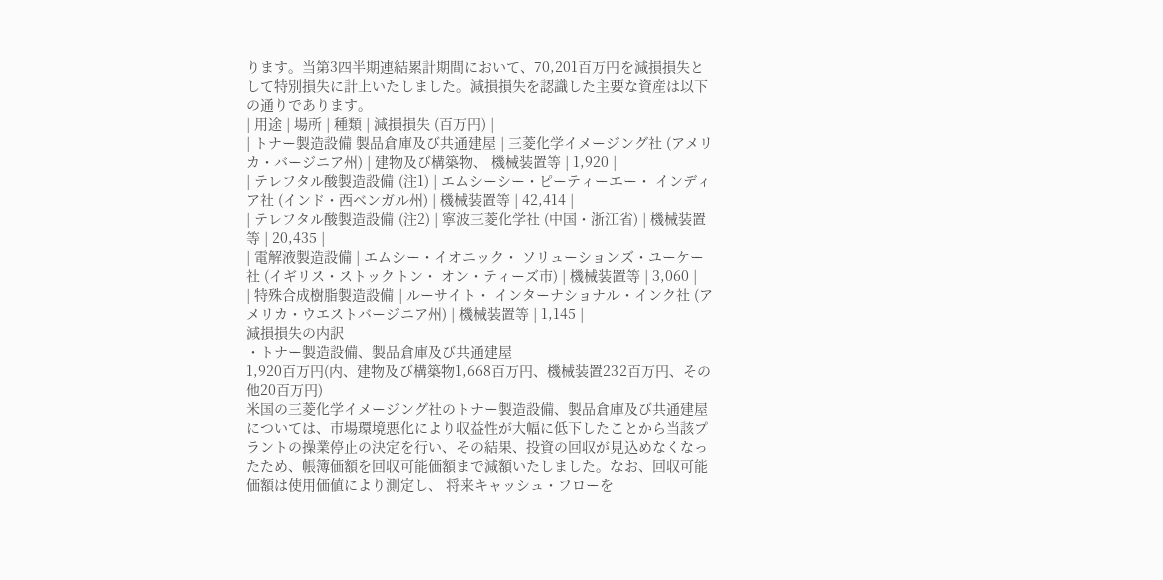ります。当第3四半期連結累計期間において、70,201百万円を減損損失として特別損失に計上いたしました。減損損失を認識した主要な資産は以下の通りであります。
| 用途 | 場所 | 種類 | 減損損失 (百万円) |
| トナー製造設備 製品倉庫及び共通建屋 | 三菱化学イメージング社 (アメリカ・バージニア州) | 建物及び構築物、 機械装置等 | 1,920 |
| テレフタル酸製造設備 (注1) | エムシーシー・ピーティーエー・ インディア社 (インド・西ベンガル州) | 機械装置等 | 42,414 |
| テレフタル酸製造設備 (注2) | 寧波三菱化学社 (中国・浙江省) | 機械装置等 | 20,435 |
| 電解液製造設備 | エムシー・イオニック・ ソリューションズ・ユーケー社 (イギリス・ストックトン・ オン・ティーズ市) | 機械装置等 | 3,060 |
| 特殊合成樹脂製造設備 | ルーサイト・ インターナショナル・インク社 (アメリカ・ウエストバージニア州) | 機械装置等 | 1,145 |
減損損失の内訳
・トナー製造設備、製品倉庫及び共通建屋
1,920百万円(内、建物及び構築物1,668百万円、機械装置232百万円、その他20百万円)
米国の三菱化学イメージング社のトナー製造設備、製品倉庫及び共通建屋については、市場環境悪化により収益性が大幅に低下したことから当該プラントの操業停止の決定を行い、その結果、投資の回収が見込めなくなったため、帳簿価額を回収可能価額まで減額いたしました。なお、回収可能価額は使用価値により測定し、 将来キャッシュ・フローを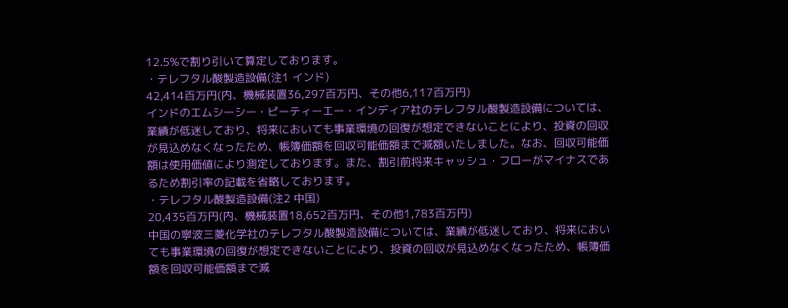12.5%で割り引いて算定しております。
・テレフタル酸製造設備(注1 インド)
42,414百万円(内、機械装置36,297百万円、その他6,117百万円)
インドのエムシーシー・ピーティーエー・インディア社のテレフタル酸製造設備については、業績が低迷しており、将来においても事業環境の回復が想定できないことにより、投資の回収が見込めなくなったため、帳簿価額を回収可能価額まで減額いたしました。なお、回収可能価額は使用価値により測定しております。また、割引前将来キャッシュ・フローがマイナスであるため割引率の記載を省略しております。
・テレフタル酸製造設備(注2 中国)
20,435百万円(内、機械装置18,652百万円、その他1,783百万円)
中国の寧波三菱化学社のテレフタル酸製造設備については、業績が低迷しており、将来においても事業環境の回復が想定できないことにより、投資の回収が見込めなくなったため、帳簿価額を回収可能価額まで減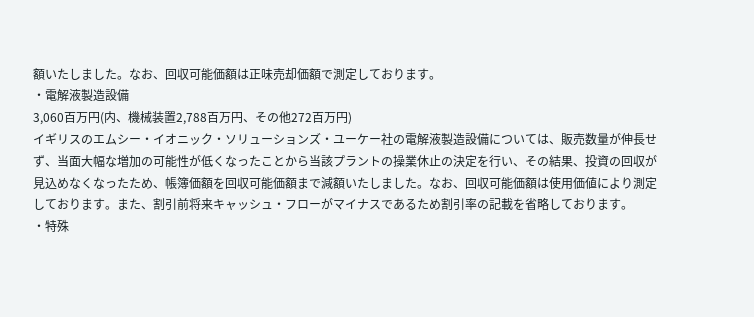額いたしました。なお、回収可能価額は正味売却価額で測定しております。
・電解液製造設備
3,060百万円(内、機械装置2,788百万円、その他272百万円)
イギリスのエムシー・イオニック・ソリューションズ・ユーケー社の電解液製造設備については、販売数量が伸長せず、当面大幅な増加の可能性が低くなったことから当該プラントの操業休止の決定を行い、その結果、投資の回収が見込めなくなったため、帳簿価額を回収可能価額まで減額いたしました。なお、回収可能価額は使用価値により測定しております。また、割引前将来キャッシュ・フローがマイナスであるため割引率の記載を省略しております。
・特殊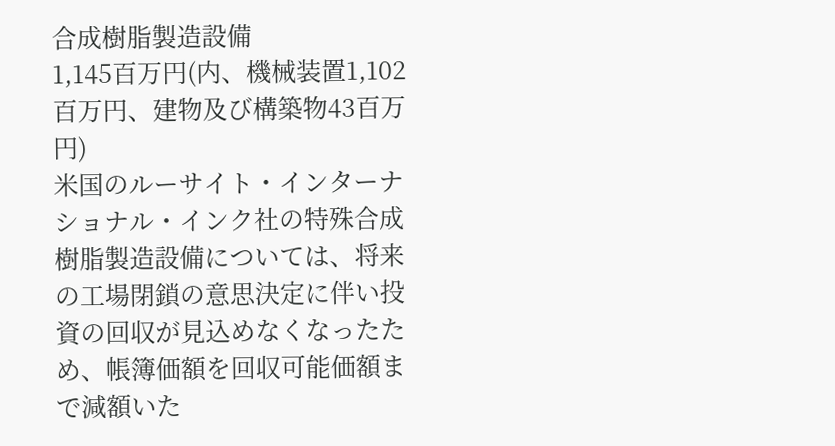合成樹脂製造設備
1,145百万円(内、機械装置1,102百万円、建物及び構築物43百万円)
米国のルーサイト・インターナショナル・インク社の特殊合成樹脂製造設備については、将来の工場閉鎖の意思決定に伴い投資の回収が見込めなくなったため、帳簿価額を回収可能価額まで減額いた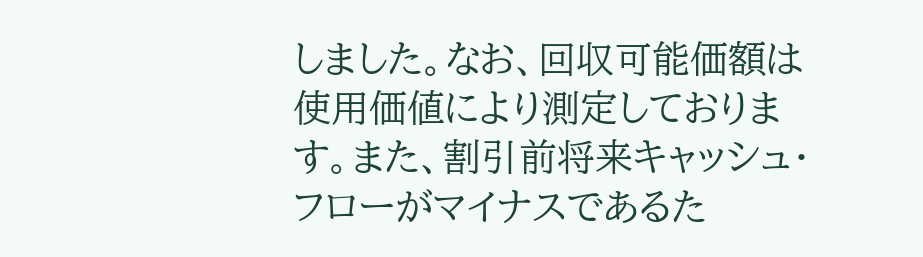しました。なお、回収可能価額は使用価値により測定しております。また、割引前将来キャッシュ・フローがマイナスであるた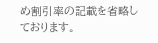め割引率の記載を省略しております。